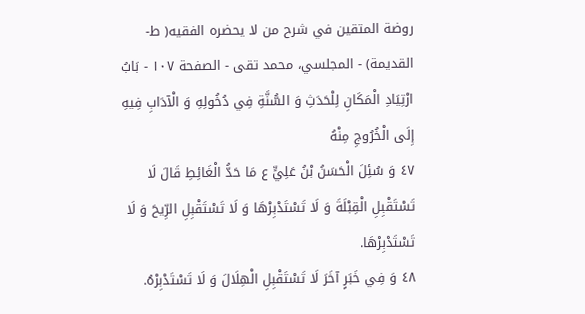روضة المتقين في شرح من لا يحضره الفقيه( ط- القديمة) - المجلسي، محمد تقى - الصفحة ١٠٧ - بَابُ ارْتِيَادِ الْمَكَانِ لِلْحَدَثِ وَ السُّنَّةِ فِي دُخُولِهِ وَ الْآدَابِ فِيهِ إِلَى الْخُرُوجِ مِنْهُ
٤٧ وَ سُئِلَ الْحَسَنُ بْنُ عَلِيٍّ ع مَا حَدُّ الْغَائِطِ قَالَ لَا تَسْتَقْبِلِ الْقِبْلَةَ وَ لَا تَسْتَدْبِرْهَا وَ لَا تَسْتَقْبِلِ الرِّيحَ وَ لَا تَسْتَدْبِرْهَا.
٤٨ وَ فِي خَبَرٍ آخَرَ لَا تَسْتَقْبِلِ الْهِلَالَ وَ لَا تَسْتَدْبِرْهُ.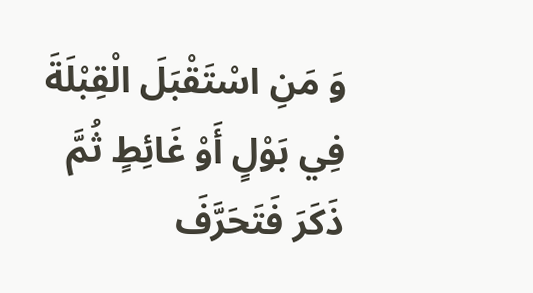وَ مَنِ اسْتَقْبَلَ الْقِبْلَةَ فِي بَوْلٍ أَوْ غَائِطٍ ثُمَّ ذَكَرَ فَتَحَرَّفَ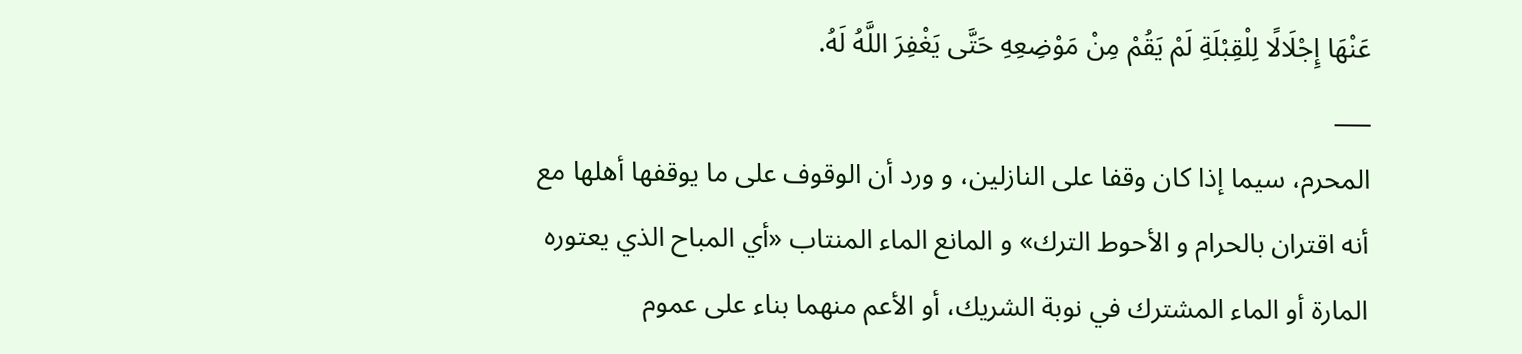عَنْهَا إِجْلَالًا لِلْقِبْلَةِ لَمْ يَقُمْ مِنْ مَوْضِعِهِ حَتَّى يَغْفِرَ اللَّهُ لَهُ.
___
المحرم، سيما إذا كان وقفا على النازلين، و ورد أن الوقوف على ما يوقفها أهلها مع
أنه اقتران بالحرام و الأحوط الترك» و المانع الماء المنتاب «أي المباح الذي يعتوره
المارة أو الماء المشترك في نوبة الشريك، أو الأعم منهما بناء على عموم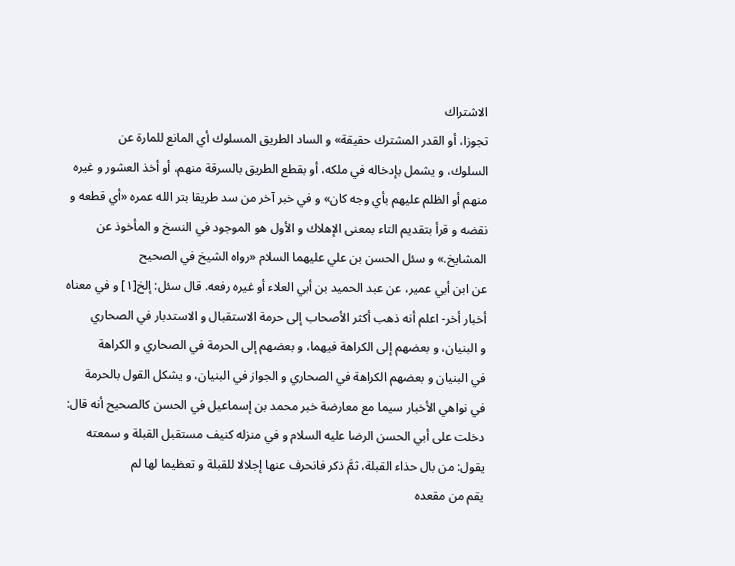الاشتراك
تجوزا، أو القدر المشترك حقيقة» و الساد الطريق المسلوك أي المانع للمارة عن
السلوك، و يشمل بإدخاله في ملكه، أو بقطع الطريق بالسرقة منهم، أو أخذ العشور و غيره
منهم أو الظلم عليهم بأي وجه كان» و في خبر آخر من سد طريقا بتر الله عمره «أي قطعه و
نقضه و قرأ بتقديم التاء بمعنى الإهلاك و الأول هو الموجود في النسخ و المأخوذ عن
المشايخ.» و سئل الحسن بن علي عليهما السلام «رواه الشيخ في الصحيح
عن ابن أبي عمير، عن عبد الحميد بن أبي العلاء أو غيره رفعه. قال سئل: إلخ[١] و في معناه
أخبار أخر- اعلم أنه ذهب أكثر الأصحاب إلى حرمة الاستقبال و الاستدبار في الصحاري
و البنيان، و بعضهم إلى الكراهة فيهما، و بعضهم إلى الحرمة في الصحاري و الكراهة
في البنيان و بعضهم الكراهة في الصحاري و الجواز في البنيان، و يشكل القول بالحرمة
في نواهي الأخبار سيما مع معارضة خبر محمد بن إسماعيل في الحسن كالصحيح أنه قال:
دخلت على أبي الحسن الرضا عليه السلام و في منزله كنيف مستقبل القبلة و سمعته
يقول: من بال حذاء القبلة، ثمَّ ذكر فانحرف عنها إجلالا للقبلة و تعظيما لها لم
يقم من مقعده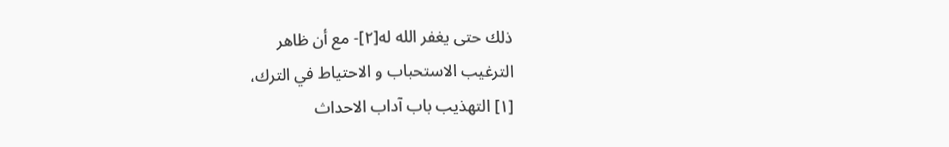ذلك حتى يغفر الله له[٢]- مع أن ظاهر
الترغيب الاستحباب و الاحتياط في الترك،
[١] التهذيب باب آداب الاحداث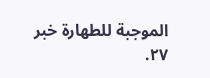الموجبة للطهارة خبر ٢٧.